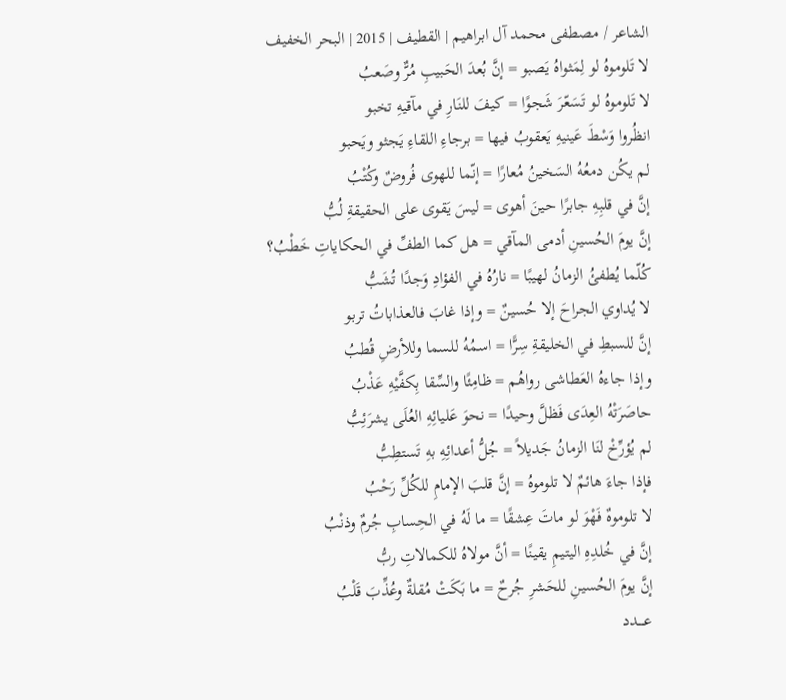الشاعر / مصطفى محمد آل ابراهيم | القطيف | 2015 | البحر الخفيف
لا تَلوموهُ لو لِمَثواهُ يَصبو = إنَّ بُعدَ الحَبيبِ مُرٌّ وصَعبُ
لا تَلوموهُ لو تَسَعّرَ شَجوًا = كيفَ للنَارِ في مآقيهِ تخبو
انظُروا وَسْطَ عَينيهِ يَعقوبُ فيها = برجاءِ اللقاءِ يَجثو ويَحبو
لم يكُن دمعُهُ السَخينُ مُعارًا = إنّما للهوى فُروضٌ وكُتْبُ
إنَّ في قلبِهِ جابرًا حينَ أهوى = ليسَ يَقوى على الحقيقةِ لُبُّ
إنَّ يومَ الحُسينِ أدمى المآقي = هل كما الطفِّ في الحكاياتِ خَطْبُ؟
كُلّما يُطفئُ الزمانُ لهيبًا = نارُهُ في الفؤادِ وَجدًا تُشَبُّ
لا يُداوي الجراحَ إلا حُسينٌ = وإذا غابَ فالعذاباتُ تربو
إنَّ للسبطِ في الخليقةِ سِرًّا = اسمُهُ للسما وللأرضِ قُطبُ
وإذا جاءهُ العَطاشى رواهُم = ظامِئًا والسِّقا بِكفَّيْهِ عَذْبُ
حاصَرَتْهُ العِدَى فَظلَّ وحيدًا = نحوَ عَليائِهِ العُلَى يشرَئِبُّ
لم يُؤرِّخْ لنَا الزمانُ جَديلاً = جُلُّ أعدائِهِ بهِ تَستطِبُّ
فإذا جاءَ هائمٌ لا تلوموهُ = إنَّ قلبَ الإمامِ للكُلِّ رَحْبُ
لا تلوموهٌ فَهْوَ لو ماتَ عِشقًا = ما لَهُ في الحِسابِ جُرمٌ وذنْبُ
إنَّ في خُلدِهِ اليتيمِ يقينًا = أنَّ مولاهُ للكمالاتِ ربُّ
إنَّ يومَ الحُسينِ للحَشرِ جُرحٌ = ما بَكَتْ مُقلةٌ وعُذِّبَ قَلْبُ
عــــدد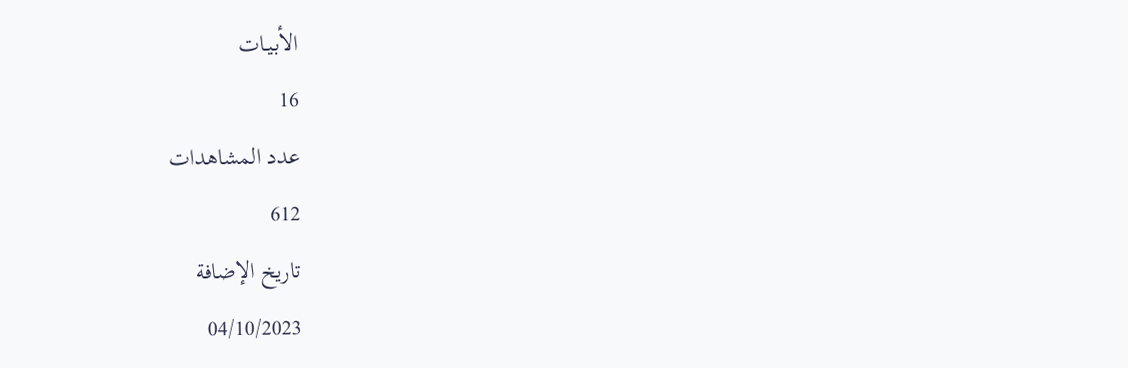الأبـيـات
16
عدد المشاهدات
612
تاريخ الإضافة
04/10/2023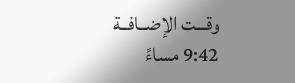وقـــت الإضــافــة
9:42 مساءً